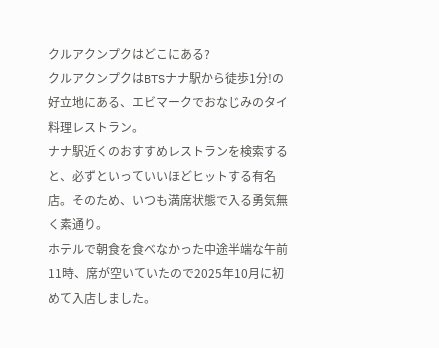クルアクンプクはどこにある?
クルアクンプクはBTSナナ駅から徒歩1分!の好立地にある、エビマークでおなじみのタイ料理レストラン。
ナナ駅近くのおすすめレストランを検索すると、必ずといっていいほどヒットする有名店。そのため、いつも満席状態で入る勇気無く素通り。
ホテルで朝食を食べなかった中途半端な午前11時、席が空いていたので2025年10月に初めて入店しました。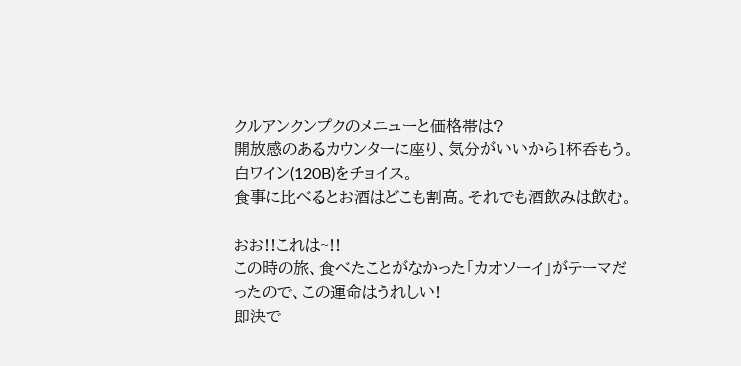クルアンクンプクのメニューと価格帯は?
開放感のあるカウンターに座り、気分がいいから1杯呑もう。白ワイン(120B)をチョイス。
食事に比べるとお酒はどこも割高。それでも酒飲みは飲む。

おお!!これは~!!
この時の旅、食べたことがなかった「カオソーイ」がテーマだったので、この運命はうれしい!
即決で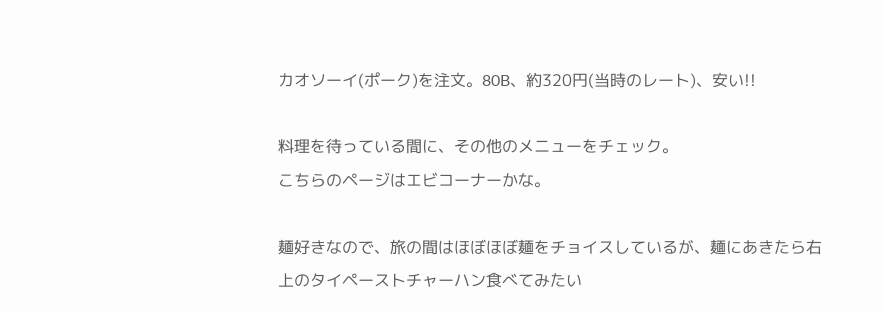カオソーイ(ポーク)を注文。80B、約320円(当時のレート)、安い!!

料理を待っている間に、その他のメニューをチェック。
こちらのページはエビコーナーかな。

麺好きなので、旅の間はほぼほぼ麺をチョイスしているが、麺にあきたら右上のタイペーストチャーハン食べてみたい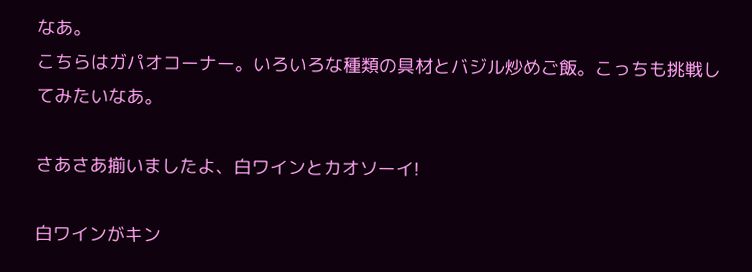なあ。
こちらはガパオコーナー。いろいろな種類の具材とバジル炒めご飯。こっちも挑戦してみたいなあ。

さあさあ揃いましたよ、白ワインとカオソーイ!

白ワインがキン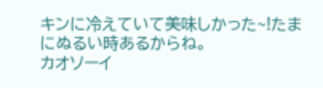キンに冷えていて美味しかった~!たまにぬるい時あるからね。
カオソーイ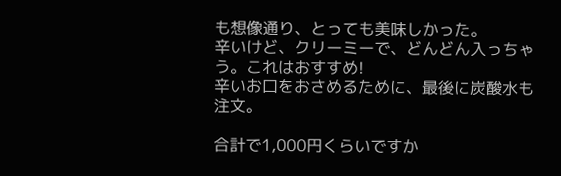も想像通り、とっても美味しかった。
辛いけど、クリーミーで、どんどん入っちゃう。これはおすすめ!
辛いお口をおさめるために、最後に炭酸水も注文。

合計で1,000円くらいですか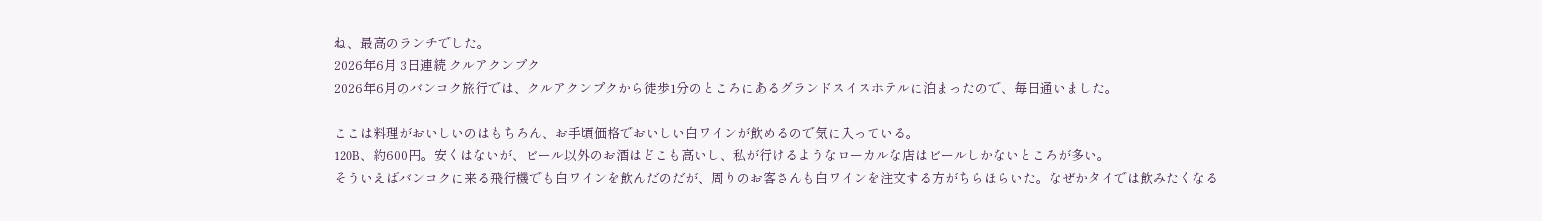ね、最高のランチでした。
2026年6月 3日連続 クルアクンプク
2026年6月のバンコク旅行では、クルアクンプクから徒歩1分のところにあるグランドスイスホテルに泊まったので、毎日通いました。

ここは料理がおいしいのはもちろん、お手頃価格でおいしい白ワインが飲めるので気に入っている。
120B、約600円。安くはないが、ビール以外のお酒はどこも高いし、私が行けるようなローカルな店はビールしかないところが多い。
そういえばバンコクに来る飛行機でも白ワインを飲んだのだが、周りのお客さんも白ワインを注文する方がちらほらいた。なぜかタイでは飲みたくなる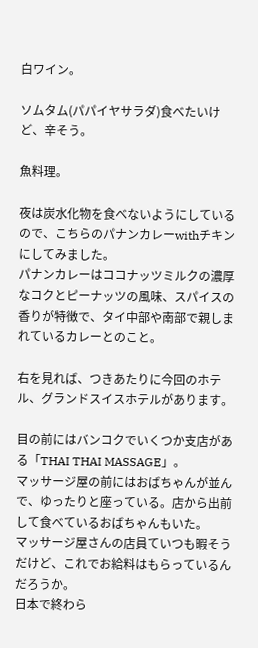白ワイン。

ソムタム(パパイヤサラダ)食べたいけど、辛そう。

魚料理。

夜は炭水化物を食べないようにしているので、こちらのパナンカレーwithチキンにしてみました。
パナンカレーはココナッツミルクの濃厚なコクとピーナッツの風味、スパイスの香りが特徴で、タイ中部や南部で親しまれているカレーとのこと。

右を見れば、つきあたりに今回のホテル、グランドスイスホテルがあります。

目の前にはバンコクでいくつか支店がある「THAI THAI MASSAGE」。
マッサージ屋の前にはおばちゃんが並んで、ゆったりと座っている。店から出前して食べているおばちゃんもいた。
マッサージ屋さんの店員ていつも暇そうだけど、これでお給料はもらっているんだろうか。
日本で終わら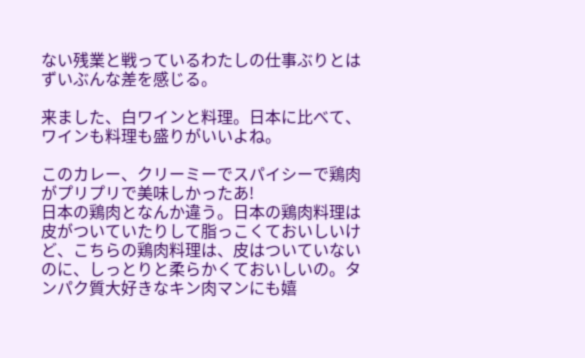ない残業と戦っているわたしの仕事ぶりとはずいぶんな差を感じる。

来ました、白ワインと料理。日本に比べて、ワインも料理も盛りがいいよね。

このカレー、クリーミーでスパイシーで鶏肉がプリプリで美味しかったあ!
日本の鶏肉となんか違う。日本の鶏肉料理は皮がついていたりして脂っこくておいしいけど、こちらの鶏肉料理は、皮はついていないのに、しっとりと柔らかくておいしいの。タンパク質大好きなキン肉マンにも嬉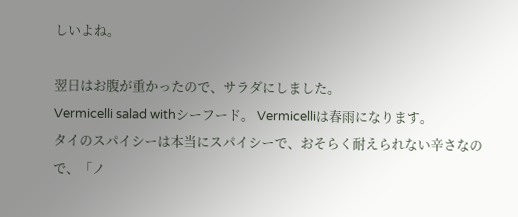しいよね。

翌日はお腹が重かったので、サラダにしました。
Vermicelli salad withシーフード。 Vermicelliは春雨になります。
タイのスパイシーは本当にスパイシーで、おそらく耐えられない辛さなので、「ノ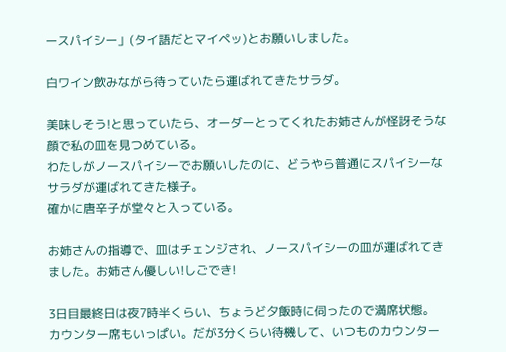ースパイシー」(タイ語だとマイペッ)とお願いしました。

白ワイン飲みながら待っていたら運ばれてきたサラダ。

美味しそう!と思っていたら、オーダーとってくれたお姉さんが怪訝そうな顔で私の皿を見つめている。
わたしがノースパイシーでお願いしたのに、どうやら普通にスパイシーなサラダが運ばれてきた様子。
確かに唐辛子が堂々と入っている。

お姉さんの指導で、皿はチェンジされ、ノースパイシーの皿が運ばれてきました。お姉さん優しい!しごでき!

3日目最終日は夜7時半くらい、ちょうど夕飯時に伺ったので満席状態。
カウンター席もいっぱい。だが3分くらい待機して、いつものカウンター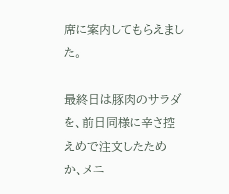席に案内してもらえました。

最終日は豚肉のサラダを、前日同様に辛さ控えめで注文したためか、メニ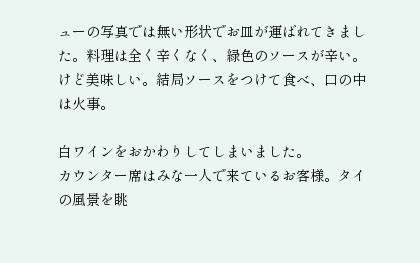ューの写真では無い形状でお皿が運ばれてきました。料理は全く辛くなく、緑色のソースが辛い。けど美味しい。結局ソースをつけて食べ、口の中は火事。

白ワインをおかわりしてしまいました。
カウンター席はみな一人で来ているお客様。タイの風景を眺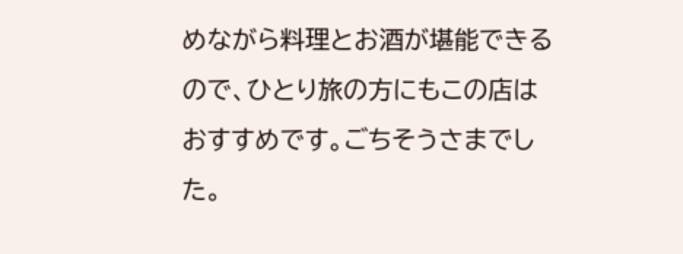めながら料理とお酒が堪能できるので、ひとり旅の方にもこの店はおすすめです。ごちそうさまでした。